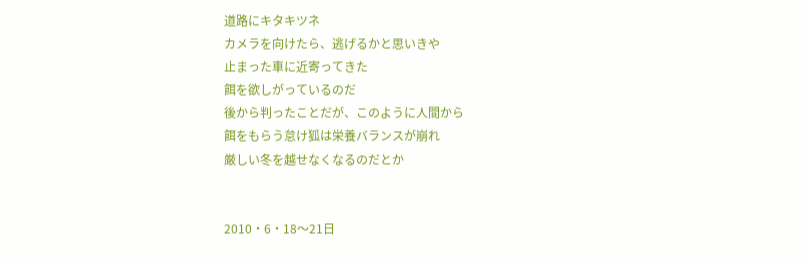道路にキタキツネ
カメラを向けたら、逃げるかと思いきや
止まった車に近寄ってきた
餌を欲しがっているのだ
後から判ったことだが、このように人間から
餌をもらう怠け狐は栄養バランスが崩れ
厳しい冬を越せなくなるのだとか


2010・6・18〜21日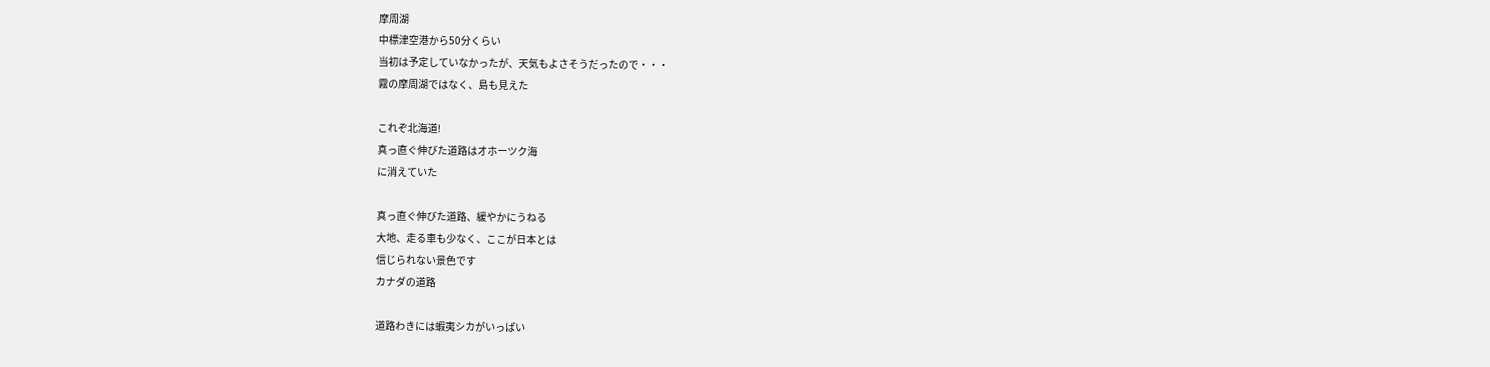摩周湖
中標津空港から50分くらい
当初は予定していなかったが、天気もよさそうだったので・・・
霧の摩周湖ではなく、島も見えた

これぞ北海道!
真っ直ぐ伸びた道路はオホーツク海
に消えていた

真っ直ぐ伸びた道路、緩やかにうねる
大地、走る車も少なく、ここが日本とは
信じられない景色です
カナダの道路

道路わきには蝦夷シカがいっぱい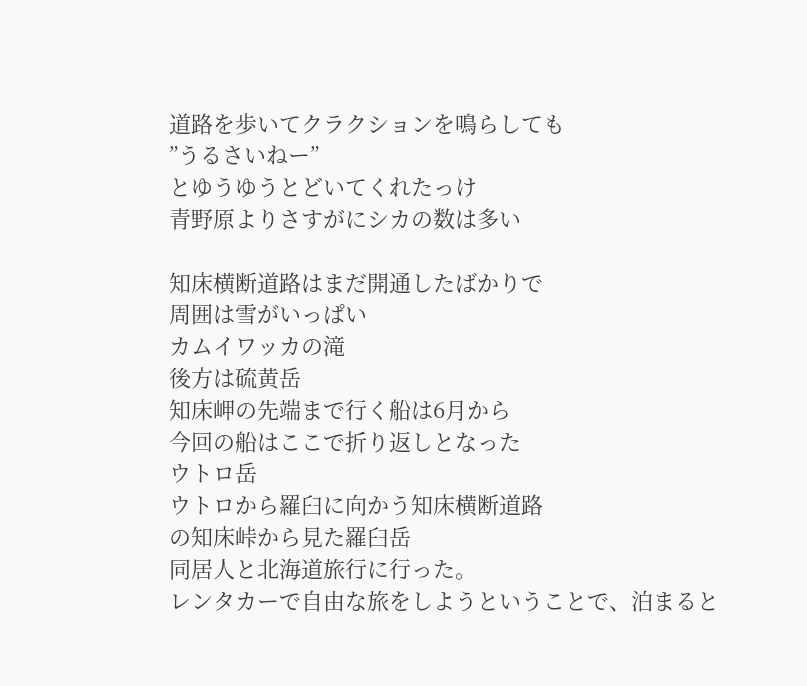道路を歩いてクラクションを鳴らしても
”うるさいねー”
とゆうゆうとどいてくれたっけ
青野原よりさすがにシカの数は多い

知床横断道路はまだ開通したばかりで
周囲は雪がいっぱい
カムイワッカの滝
後方は硫黄岳
知床岬の先端まで行く船は6月から
今回の船はここで折り返しとなった
ウトロ岳
ウトロから羅臼に向かう知床横断道路
の知床峠から見た羅臼岳
同居人と北海道旅行に行った。
レンタカーで自由な旅をしようということで、泊まると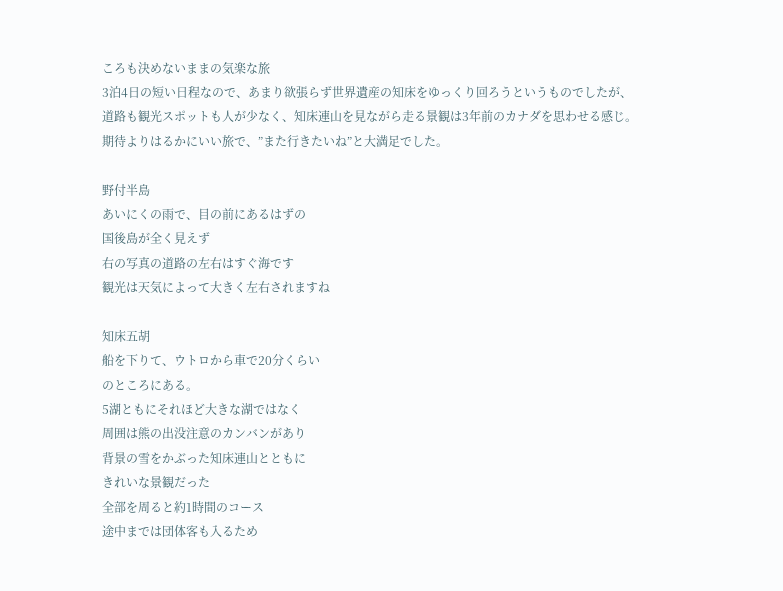ころも決めないままの気楽な旅
3泊4日の短い日程なので、あまり欲張らず世界遺産の知床をゆっくり回ろうというものでしたが、
道路も観光スポットも人が少なく、知床連山を見ながら走る景観は3年前のカナダを思わせる感じ。
期待よりはるかにいい旅で、”また行きたいね”と大満足でした。

野付半島
あいにくの雨で、目の前にあるはずの
国後島が全く見えず
右の写真の道路の左右はすぐ海です
観光は天気によって大きく左右されますね

知床五胡
船を下りて、ウトロから車で20分くらい
のところにある。
5湖ともにそれほど大きな湖ではなく
周囲は熊の出没注意のカンバンがあり
背景の雪をかぶった知床連山とともに
きれいな景観だった
全部を周ると約1時間のコース
途中までは団体客も入るため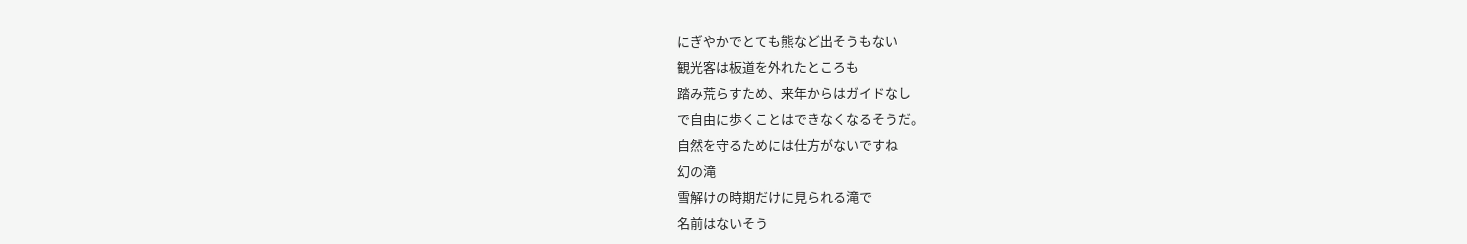にぎやかでとても熊など出そうもない
観光客は板道を外れたところも
踏み荒らすため、来年からはガイドなし
で自由に歩くことはできなくなるそうだ。
自然を守るためには仕方がないですね
幻の滝
雪解けの時期だけに見られる滝で
名前はないそう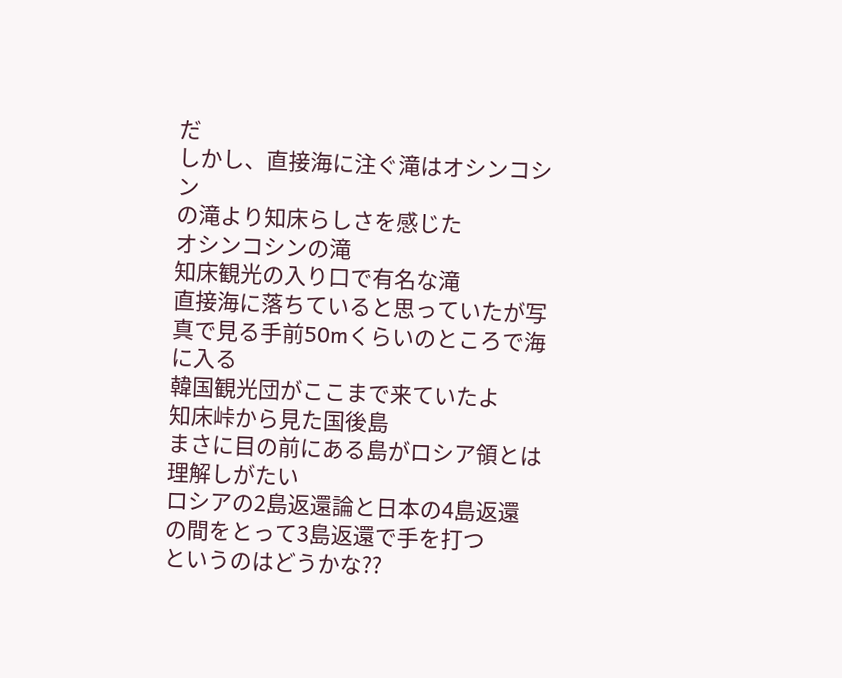だ
しかし、直接海に注ぐ滝はオシンコシン
の滝より知床らしさを感じた
オシンコシンの滝
知床観光の入り口で有名な滝
直接海に落ちていると思っていたが写真で見る手前50mくらいのところで海に入る
韓国観光団がここまで来ていたよ
知床峠から見た国後島
まさに目の前にある島がロシア領とは
理解しがたい
ロシアの2島返還論と日本の4島返還
の間をとって3島返還で手を打つ
というのはどうかな??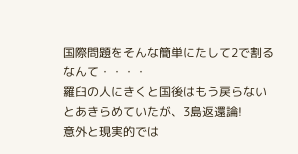国際問題をそんな簡単にたして2で割る
なんて・・・・
羅臼の人にきくと国後はもう戻らない
とあきらめていたが、3島返還論!
意外と現実的では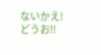ないかえ!
どうお!!